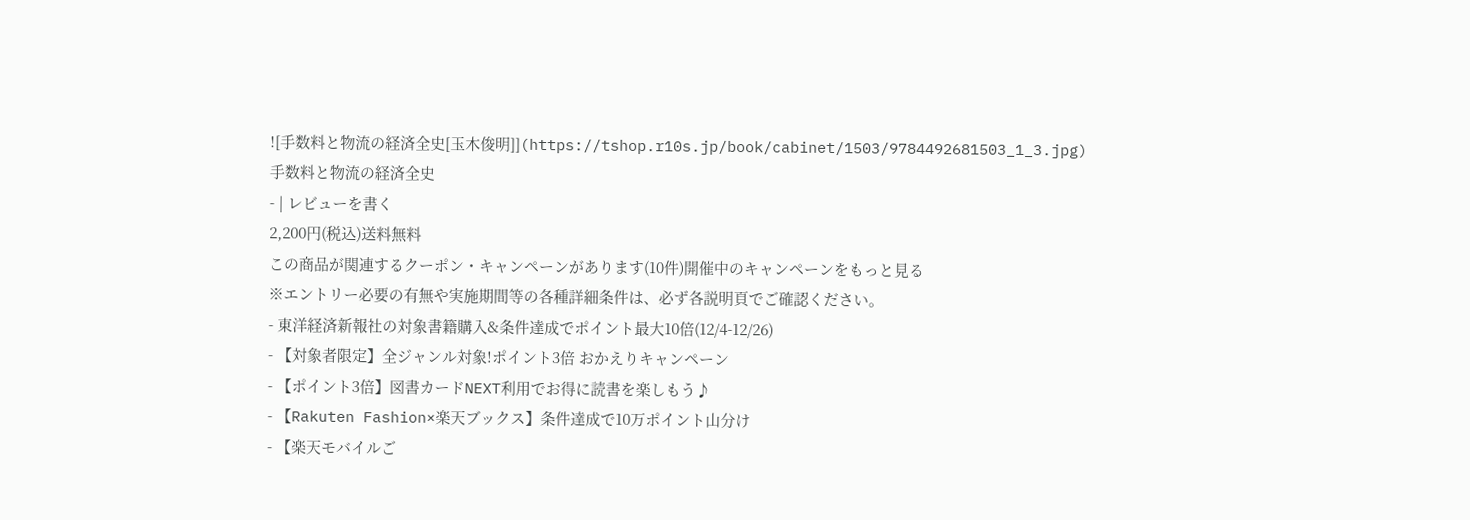![手数料と物流の経済全史[玉木俊明]](https://tshop.r10s.jp/book/cabinet/1503/9784492681503_1_3.jpg)
手数料と物流の経済全史
- | レビューを書く
2,200円(税込)送料無料
この商品が関連するクーポン・キャンペーンがあります(10件)開催中のキャンペーンをもっと見る
※エントリー必要の有無や実施期間等の各種詳細条件は、必ず各説明頁でご確認ください。
- 東洋経済新報社の対象書籍購入&条件達成でポイント最大10倍(12/4-12/26)
- 【対象者限定】全ジャンル対象!ポイント3倍 おかえりキャンペーン
- 【ポイント3倍】図書カードNEXT利用でお得に読書を楽しもう♪
- 【Rakuten Fashion×楽天ブックス】条件達成で10万ポイント山分け
- 【楽天モバイルご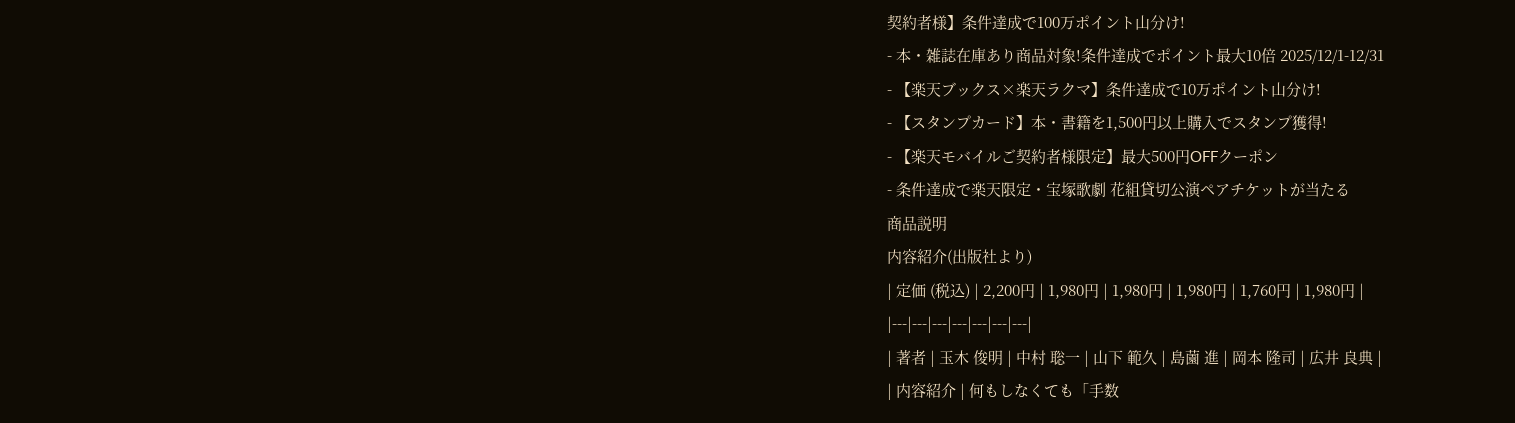契約者様】条件達成で100万ポイント山分け!
- 本・雑誌在庫あり商品対象!条件達成でポイント最大10倍 2025/12/1-12/31
- 【楽天ブックス×楽天ラクマ】条件達成で10万ポイント山分け!
- 【スタンプカード】本・書籍を1,500円以上購入でスタンプ獲得!
- 【楽天モバイルご契約者様限定】最大500円OFFクーポン
- 条件達成で楽天限定・宝塚歌劇 花組貸切公演ペアチケットが当たる
商品説明
内容紹介(出版社より)
| 定価 (税込) | 2,200円 | 1,980円 | 1,980円 | 1,980円 | 1,760円 | 1,980円 |
|---|---|---|---|---|---|---|
| 著者 | 玉木 俊明 | 中村 聡一 | 山下 範久 | 島薗 進 | 岡本 隆司 | 広井 良典 |
| 内容紹介 | 何もしなくても「手数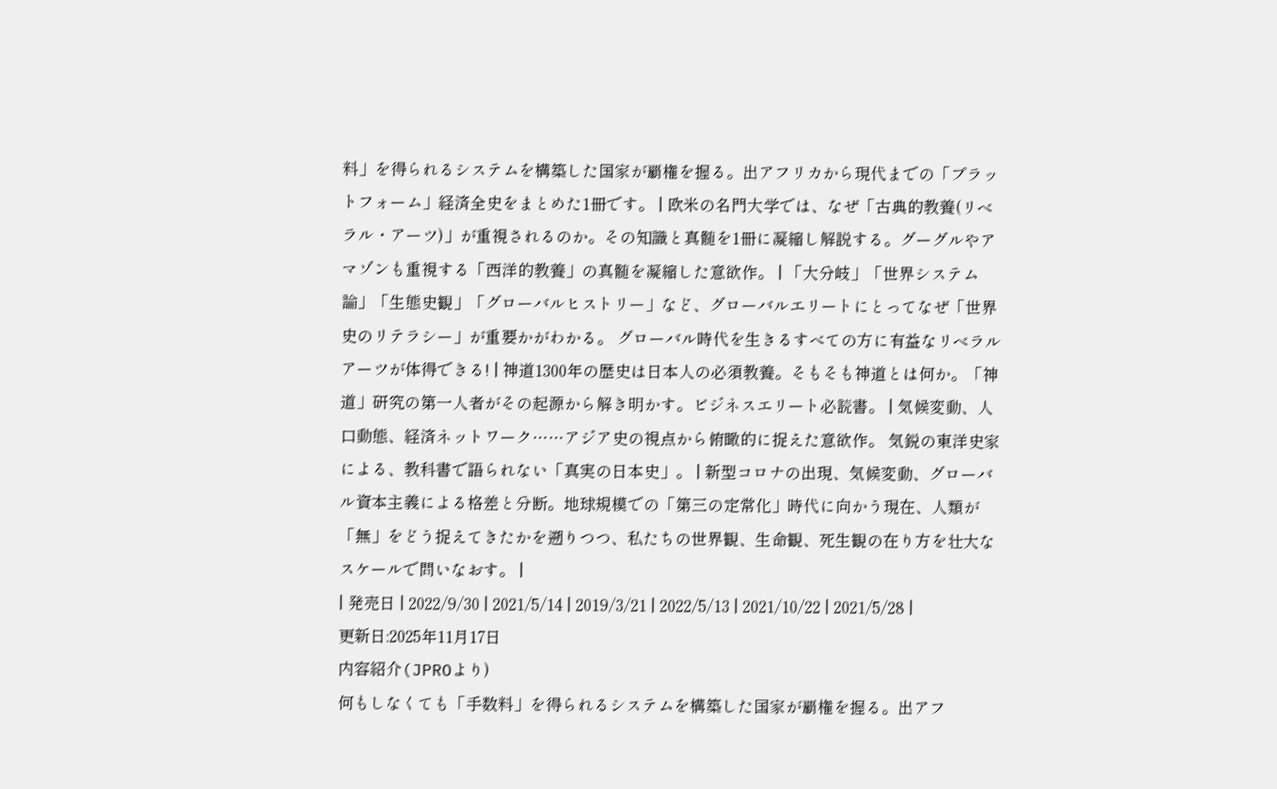料」を得られるシステムを構築した国家が覇権を握る。出アフリカから現代までの「プラットフォーム」経済全史をまとめた1冊です。 | 欧米の名門大学では、なぜ「古典的教養(リベラル・アーツ)」が重視されるのか。その知識と真髄を1冊に凝縮し解説する。グーグルやアマゾンも重視する「西洋的教養」の真髄を凝縮した意欲作。 | 「大分岐」「世界システム論」「生態史観」「グローバルヒストリー」など、グローバルエリートにとってなぜ「世界史のリテラシー」が重要かがわかる。 グローバル時代を生きるすべての方に有益なリベラルアーツが体得できる! | 神道1300年の歴史は日本人の必須教養。そもそも神道とは何か。「神道」研究の第一人者がその起源から解き明かす。ビジネスエリート必読書。 | 気候変動、人口動態、経済ネットワーク……アジア史の視点から俯瞰的に捉えた意欲作。 気鋭の東洋史家による、教科書で語られない「真実の日本史」。 | 新型コロナの出現、気候変動、グローバル資本主義による格差と分断。地球規模での「第三の定常化」時代に向かう現在、人類が「無」をどう捉えてきたかを遡りつつ、私たちの世界観、生命観、死生観の在り方を壮大なスケールで問いなおす。 |
| 発売日 | 2022/9/30 | 2021/5/14 | 2019/3/21 | 2022/5/13 | 2021/10/22 | 2021/5/28 |
更新日:2025年11月17日
内容紹介(JPROより)
何もしなくても「手数料」を得られるシステムを構築した国家が覇権を握る。出アフ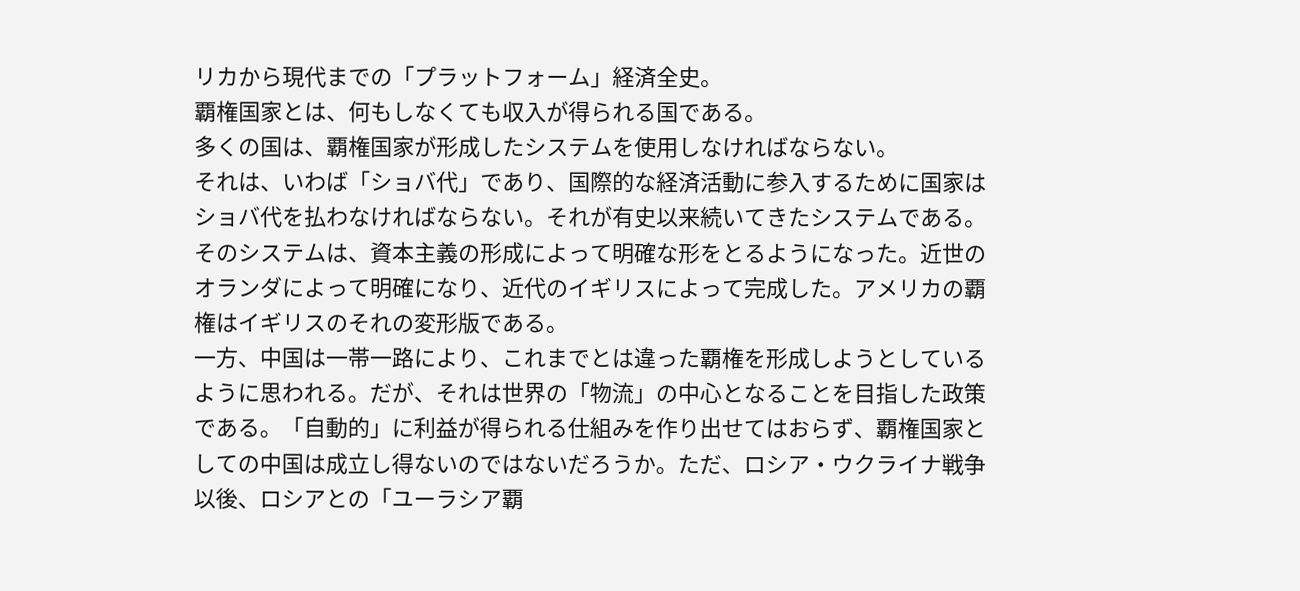リカから現代までの「プラットフォーム」経済全史。
覇権国家とは、何もしなくても収入が得られる国である。
多くの国は、覇権国家が形成したシステムを使用しなければならない。
それは、いわば「ショバ代」であり、国際的な経済活動に参入するために国家はショバ代を払わなければならない。それが有史以来続いてきたシステムである。
そのシステムは、資本主義の形成によって明確な形をとるようになった。近世のオランダによって明確になり、近代のイギリスによって完成した。アメリカの覇権はイギリスのそれの変形版である。
一方、中国は一帯一路により、これまでとは違った覇権を形成しようとしているように思われる。だが、それは世界の「物流」の中心となることを目指した政策である。「自動的」に利益が得られる仕組みを作り出せてはおらず、覇権国家としての中国は成立し得ないのではないだろうか。ただ、ロシア・ウクライナ戦争以後、ロシアとの「ユーラシア覇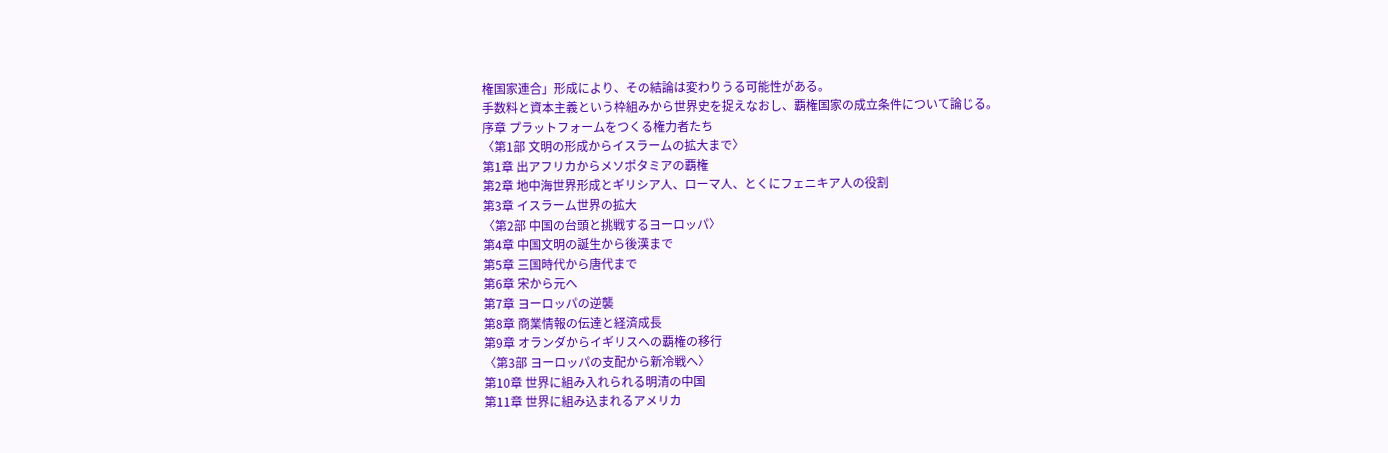権国家連合」形成により、その結論は変わりうる可能性がある。
手数料と資本主義という枠組みから世界史を捉えなおし、覇権国家の成立条件について論じる。
序章 プラットフォームをつくる権力者たち
〈第1部 文明の形成からイスラームの拡大まで〉
第1章 出アフリカからメソポタミアの覇権
第2章 地中海世界形成とギリシア人、ローマ人、とくにフェニキア人の役割
第3章 イスラーム世界の拡大
〈第2部 中国の台頭と挑戦するヨーロッパ〉
第4章 中国文明の誕生から後漢まで
第5章 三国時代から唐代まで
第6章 宋から元へ
第7章 ヨーロッパの逆襲
第8章 商業情報の伝達と経済成長
第9章 オランダからイギリスへの覇権の移行
〈第3部 ヨーロッパの支配から新冷戦へ〉
第10章 世界に組み入れられる明清の中国
第11章 世界に組み込まれるアメリカ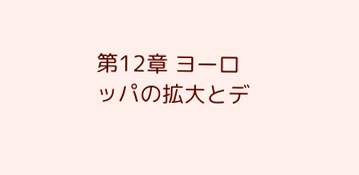第12章 ヨーロッパの拡大とデ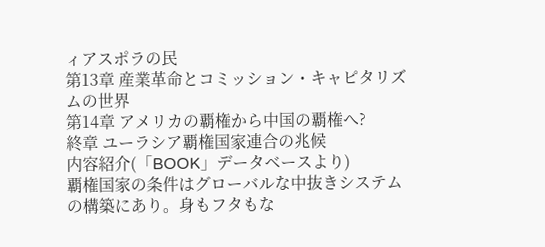ィアスポラの民
第13章 産業革命とコミッション・キャピタリズムの世界
第14章 アメリカの覇権から中国の覇権へ?
終章 ユーラシア覇権国家連合の兆候
内容紹介(「BOOK」データベースより)
覇権国家の条件はグローバルな中抜きシステムの構築にあり。身もフタもな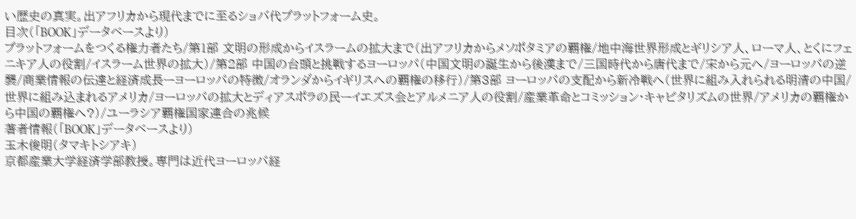い歴史の真実。出アフリカから現代までに至るショバ代プラットフォーム史。
目次(「BOOK」データベースより)
プラットフォームをつくる権力者たち/第1部 文明の形成からイスラームの拡大まで(出アフリカからメソポタミアの覇権/地中海世界形成とギリシア人、ローマ人、とくにフェニキア人の役割/イスラーム世界の拡大)/第2部 中国の台頭と挑戦するヨーロッパ(中国文明の誕生から後漢まで/三国時代から唐代まで/宋から元へ/ヨーロッパの逆襲/商業情報の伝達と経済成長ーヨーロッパの特徴/オランダからイギリスへの覇権の移行)/第3部 ヨーロッパの支配から新冷戦へ(世界に組み入れられる明清の中国/世界に組み込まれるアメリカ/ヨーロッパの拡大とディアスポラの民ーイエズス会とアルメニア人の役割/産業革命とコミッション・キャピタリズムの世界/アメリカの覇権から中国の覇権へ?)/ユーラシア覇権国家連合の兆候
著者情報(「BOOK」データベースより)
玉木俊明(タマキトシアキ)
京都産業大学経済学部教授。専門は近代ヨーロッパ経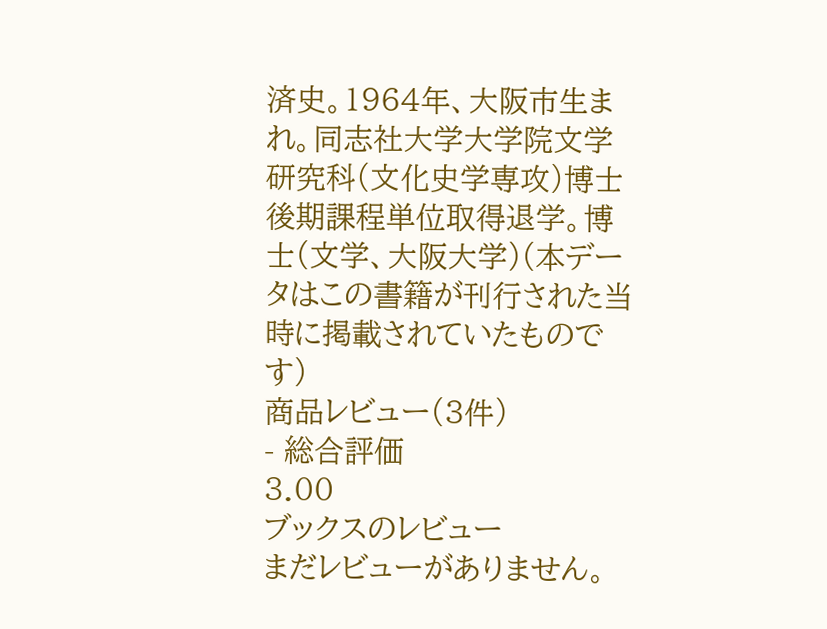済史。1964年、大阪市生まれ。同志社大学大学院文学研究科(文化史学専攻)博士後期課程単位取得退学。博士(文学、大阪大学)(本データはこの書籍が刊行された当時に掲載されていたものです)
商品レビュー(3件)
- 総合評価
3.00
ブックスのレビュー
まだレビューがありません。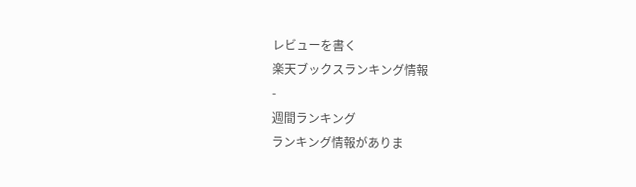レビューを書く
楽天ブックスランキング情報
-
週間ランキング
ランキング情報がありま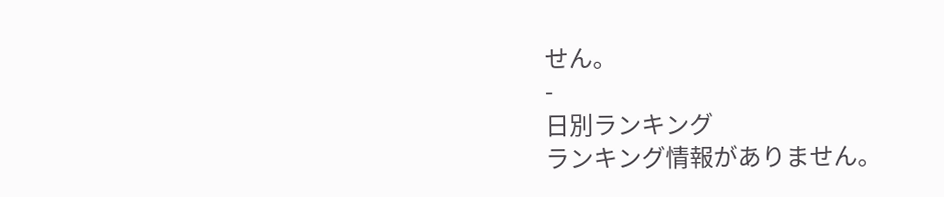せん。
-
日別ランキング
ランキング情報がありません。